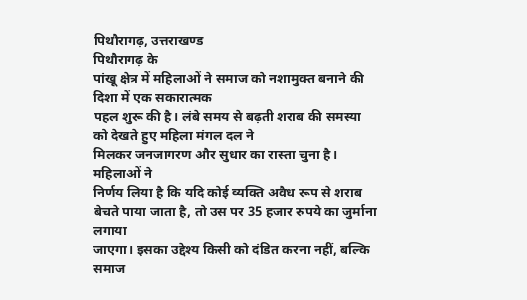पिथौरागढ़, उत्तराखण्ड
पिथौरागढ़ के
पांखू क्षेत्र में महिलाओं ने समाज को नशामुक्त बनाने की दिशा में एक सकारात्मक
पहल शुरू की है। लंबे समय से बढ़ती शराब की समस्या को देखते हुए महिला मंगल दल ने
मिलकर जनजागरण और सुधार का रास्ता चुना है।
महिलाओं ने
निर्णय लिया है कि यदि कोई व्यक्ति अवैध रूप से शराब बेचते पाया जाता है, तो उस पर 35 हजार रुपये का जुर्माना लगाया
जाएगा। इसका उद्देश्य किसी को दंडित करना नहीं, बल्कि समाज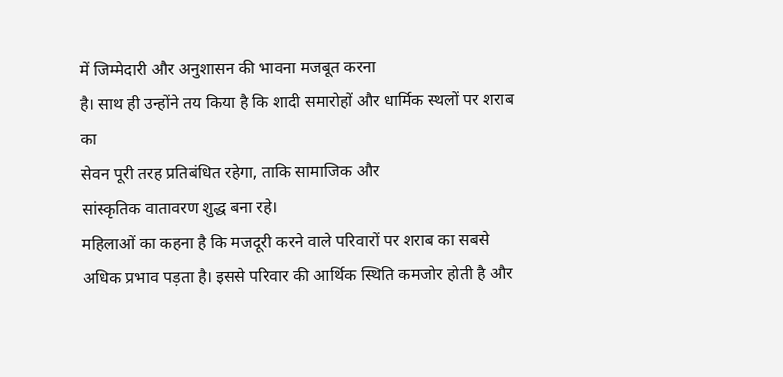में जिम्मेदारी और अनुशासन की भावना मजबूत करना
है। साथ ही उन्होंने तय किया है कि शादी समारोहों और धार्मिक स्थलों पर शराब का
सेवन पूरी तरह प्रतिबंधित रहेगा, ताकि सामाजिक और
सांस्कृतिक वातावरण शुद्ध बना रहे।
महिलाओं का कहना है कि मजदूरी करने वाले परिवारों पर शराब का सबसे अधिक प्रभाव पड़ता है। इससे परिवार की आर्थिक स्थिति कमजोर होती है और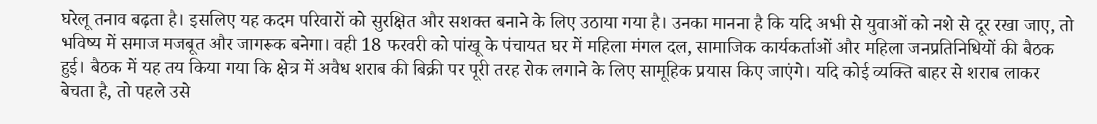घरेलू तनाव बढ़ता है। इसलिए यह कदम परिवारों को सुरक्षित और सशक्त बनाने के लिए उठाया गया है। उनका मानना है कि यदि अभी से युवाओं को नशे से दूर रखा जाए, तो भविष्य में समाज मजबूत और जागरूक बनेगा। वही 18 फरवरी को पांखू के पंचायत घर में महिला मंगल दल, सामाजिक कार्यकर्ताओं और महिला जनप्रतिनिधियों की बैठक हुई। बैठक में यह तय किया गया कि क्षेत्र में अवैध शराब की बिक्री पर पूरी तरह रोक लगाने के लिए सामूहिक प्रयास किए जाएंगे। यदि कोई व्यक्ति बाहर से शराब लाकर बेचता है, तो पहले उसे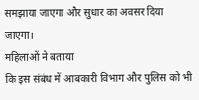समझाया जाएगा और सुधार का अवसर दिया जाएगा।
महिलाओं ने बताया
कि इस संबंध में आबकारी विभाग और पुलिस को भी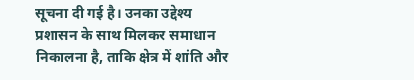सूचना दी गई है। उनका उद्देश्य
प्रशासन के साथ मिलकर समाधान निकालना है, ताकि क्षेत्र में शांति और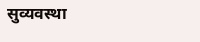सुव्यवस्था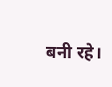बनी रहे।